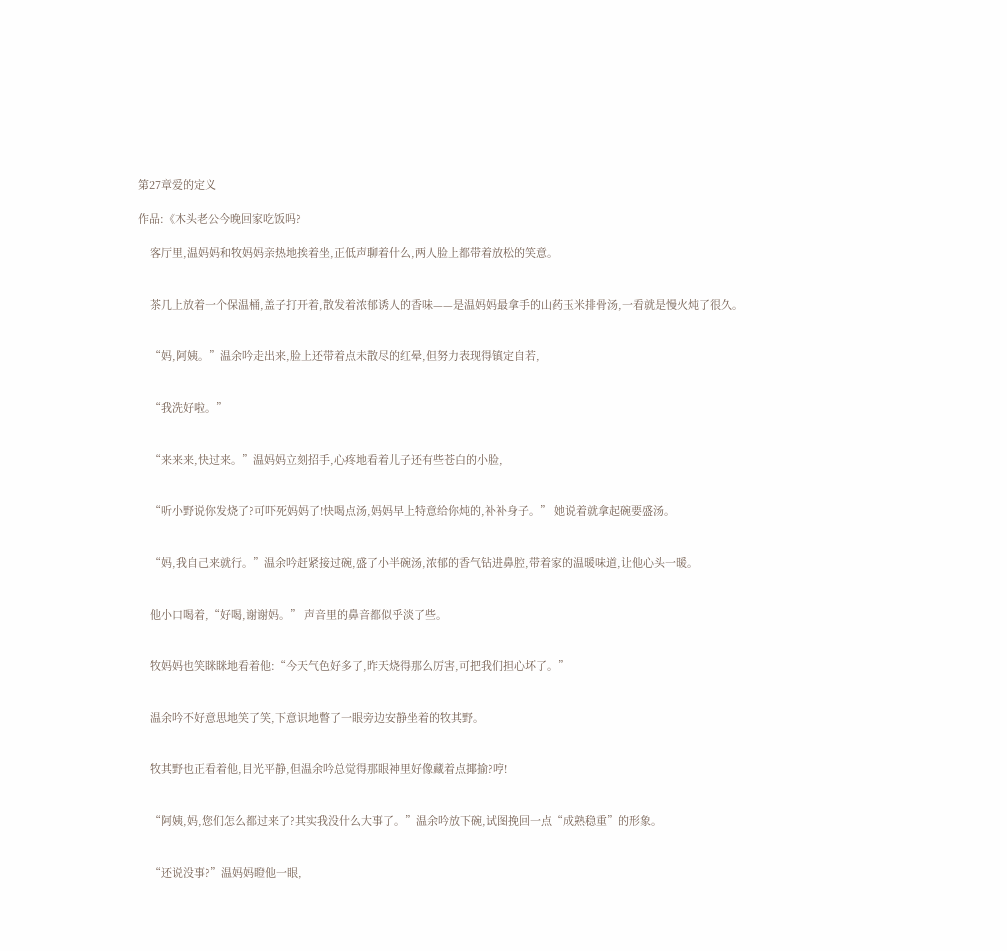第27章爱的定义

作品:《木头老公今晚回家吃饭吗?

    客厅里,温妈妈和牧妈妈亲热地挨着坐,正低声聊着什么,两人脸上都带着放松的笑意。


    茶几上放着一个保温桶,盖子打开着,散发着浓郁诱人的香味——是温妈妈最拿手的山药玉米排骨汤,一看就是慢火炖了很久。


    “妈,阿姨。”温余吟走出来,脸上还带着点未散尽的红晕,但努力表现得镇定自若,


    “我洗好啦。”


    “来来来,快过来。”温妈妈立刻招手,心疼地看着儿子还有些苍白的小脸,


    “听小野说你发烧了?可吓死妈妈了!快喝点汤,妈妈早上特意给你炖的,补补身子。” 她说着就拿起碗要盛汤。


    “妈,我自己来就行。”温余吟赶紧接过碗,盛了小半碗汤,浓郁的香气钻进鼻腔,带着家的温暖味道,让他心头一暖。


    他小口喝着,“好喝,谢谢妈。” 声音里的鼻音都似乎淡了些。


    牧妈妈也笑眯眯地看着他:“今天气色好多了,昨天烧得那么厉害,可把我们担心坏了。”


    温余吟不好意思地笑了笑,下意识地瞥了一眼旁边安静坐着的牧其野。


    牧其野也正看着他,目光平静,但温余吟总觉得那眼神里好像藏着点揶揄?哼!


    “阿姨,妈,您们怎么都过来了?其实我没什么大事了。”温余吟放下碗,试图挽回一点“成熟稳重”的形象。


    “还说没事?”温妈妈瞪他一眼,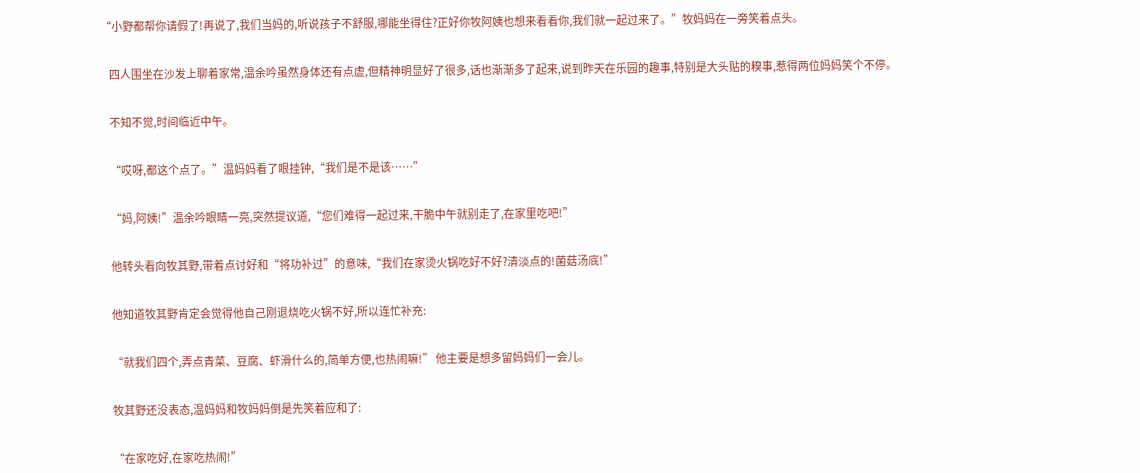“小野都帮你请假了!再说了,我们当妈的,听说孩子不舒服,哪能坐得住?正好你牧阿姨也想来看看你,我们就一起过来了。”牧妈妈在一旁笑着点头。


    四人围坐在沙发上聊着家常,温余吟虽然身体还有点虚,但精神明显好了很多,话也渐渐多了起来,说到昨天在乐园的趣事,特别是大头贴的糗事,惹得两位妈妈笑个不停。


    不知不觉,时间临近中午。


    “哎呀,都这个点了。”温妈妈看了眼挂钟,“我们是不是该……”


    “妈,阿姨!”温余吟眼睛一亮,突然提议道,“您们难得一起过来,干脆中午就别走了,在家里吃吧!”


    他转头看向牧其野,带着点讨好和“将功补过”的意味,“我们在家烫火锅吃好不好?清淡点的!菌菇汤底!”


    他知道牧其野肯定会觉得他自己刚退烧吃火锅不好,所以连忙补充:


    “就我们四个,弄点青菜、豆腐、虾滑什么的,简单方便,也热闹嘛!” 他主要是想多留妈妈们一会儿。


    牧其野还没表态,温妈妈和牧妈妈倒是先笑着应和了:


    “在家吃好,在家吃热闹!”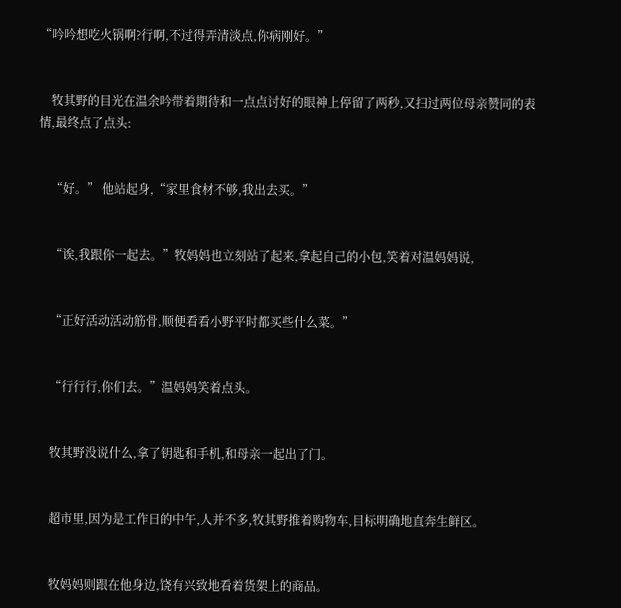“吟吟想吃火锅啊?行啊,不过得弄清淡点,你病刚好。”


    牧其野的目光在温余吟带着期待和一点点讨好的眼神上停留了两秒,又扫过两位母亲赞同的表情,最终点了点头:


    “好。” 他站起身,“家里食材不够,我出去买。”


    “诶,我跟你一起去。”牧妈妈也立刻站了起来,拿起自己的小包,笑着对温妈妈说,


    “正好活动活动筋骨,顺便看看小野平时都买些什么菜。”


    “行行行,你们去。”温妈妈笑着点头。


    牧其野没说什么,拿了钥匙和手机,和母亲一起出了门。


    超市里,因为是工作日的中午,人并不多,牧其野推着购物车,目标明确地直奔生鲜区。


    牧妈妈则跟在他身边,饶有兴致地看着货架上的商品。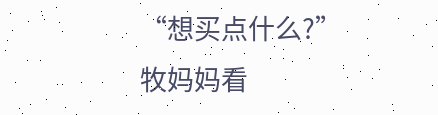“想买点什么?”牧妈妈看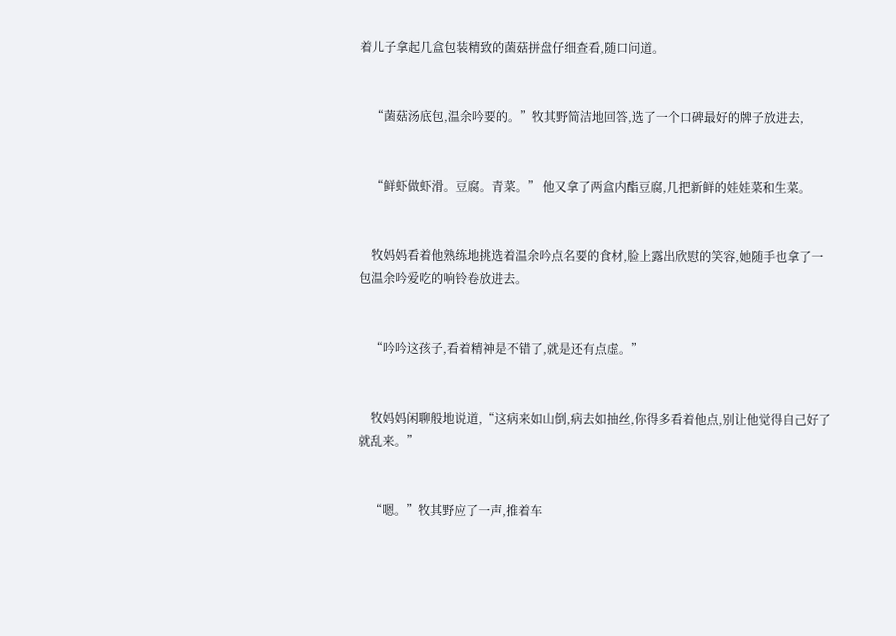着儿子拿起几盒包装精致的菌菇拼盘仔细查看,随口问道。


    “菌菇汤底包,温余吟要的。”牧其野简洁地回答,选了一个口碑最好的牌子放进去,


    “鲜虾做虾滑。豆腐。青菜。” 他又拿了两盒内酯豆腐,几把新鲜的娃娃菜和生菜。


    牧妈妈看着他熟练地挑选着温余吟点名要的食材,脸上露出欣慰的笑容,她随手也拿了一包温余吟爱吃的响铃卷放进去。


    “吟吟这孩子,看着精神是不错了,就是还有点虚。”


    牧妈妈闲聊般地说道,“这病来如山倒,病去如抽丝,你得多看着他点,别让他觉得自己好了就乱来。”


    “嗯。”牧其野应了一声,推着车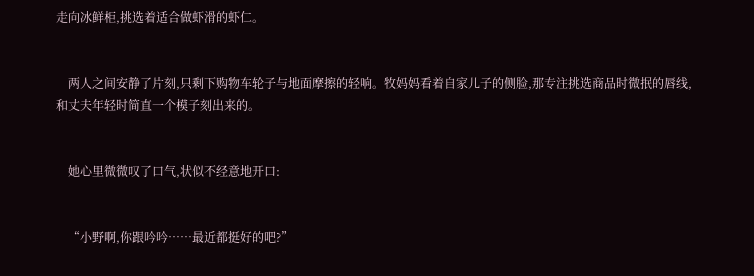走向冰鲜柜,挑选着适合做虾滑的虾仁。


    两人之间安静了片刻,只剩下购物车轮子与地面摩擦的轻响。牧妈妈看着自家儿子的侧脸,那专注挑选商品时微抿的唇线,和丈夫年轻时简直一个模子刻出来的。


    她心里微微叹了口气,状似不经意地开口:


    “小野啊,你跟吟吟……最近都挺好的吧?”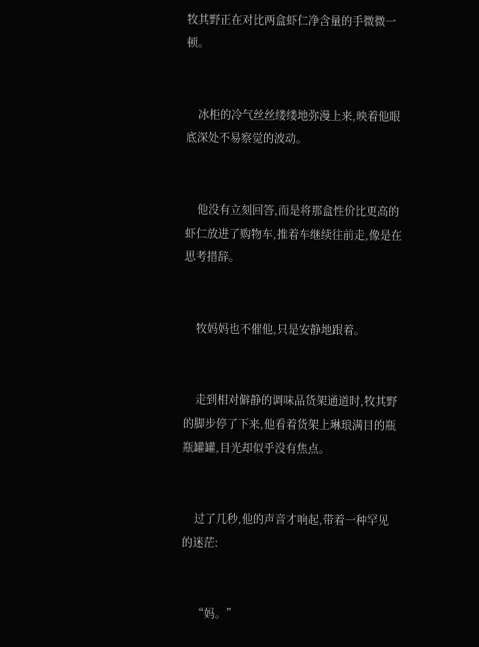牧其野正在对比两盒虾仁净含量的手微微一顿。


    冰柜的冷气丝丝缕缕地弥漫上来,映着他眼底深处不易察觉的波动。


    他没有立刻回答,而是将那盒性价比更高的虾仁放进了购物车,推着车继续往前走,像是在思考措辞。


    牧妈妈也不催他,只是安静地跟着。


    走到相对僻静的调味品货架通道时,牧其野的脚步停了下来,他看着货架上琳琅满目的瓶瓶罐罐,目光却似乎没有焦点。


    过了几秒,他的声音才响起,带着一种罕见的迷茫:


    “妈。”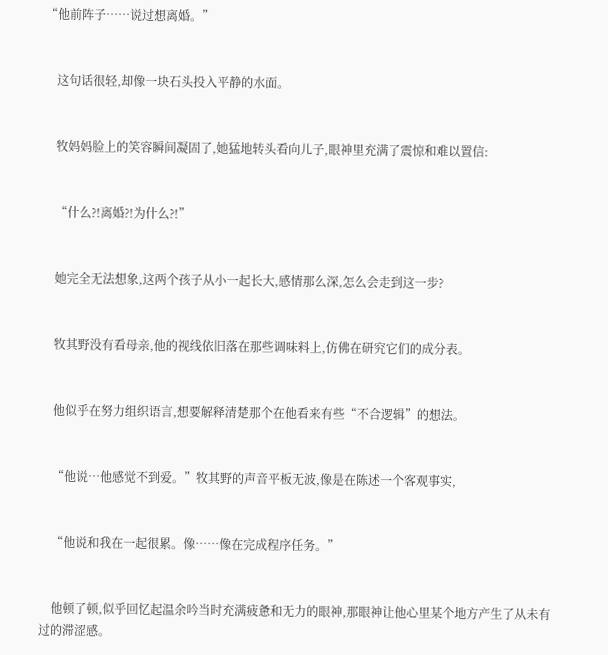“他前阵子……说过想离婚。”


    这句话很轻,却像一块石头投入平静的水面。


    牧妈妈脸上的笑容瞬间凝固了,她猛地转头看向儿子,眼神里充满了震惊和难以置信:


    “什么?!离婚?!为什么?!”


    她完全无法想象,这两个孩子从小一起长大,感情那么深,怎么会走到这一步?


    牧其野没有看母亲,他的视线依旧落在那些调味料上,仿佛在研究它们的成分表。


    他似乎在努力组织语言,想要解释清楚那个在他看来有些“不合逻辑”的想法。


    “他说…他感觉不到爱。”牧其野的声音平板无波,像是在陈述一个客观事实,


    “他说和我在一起很累。像……像在完成程序任务。”


    他顿了顿,似乎回忆起温余吟当时充满疲惫和无力的眼神,那眼神让他心里某个地方产生了从未有过的滞涩感。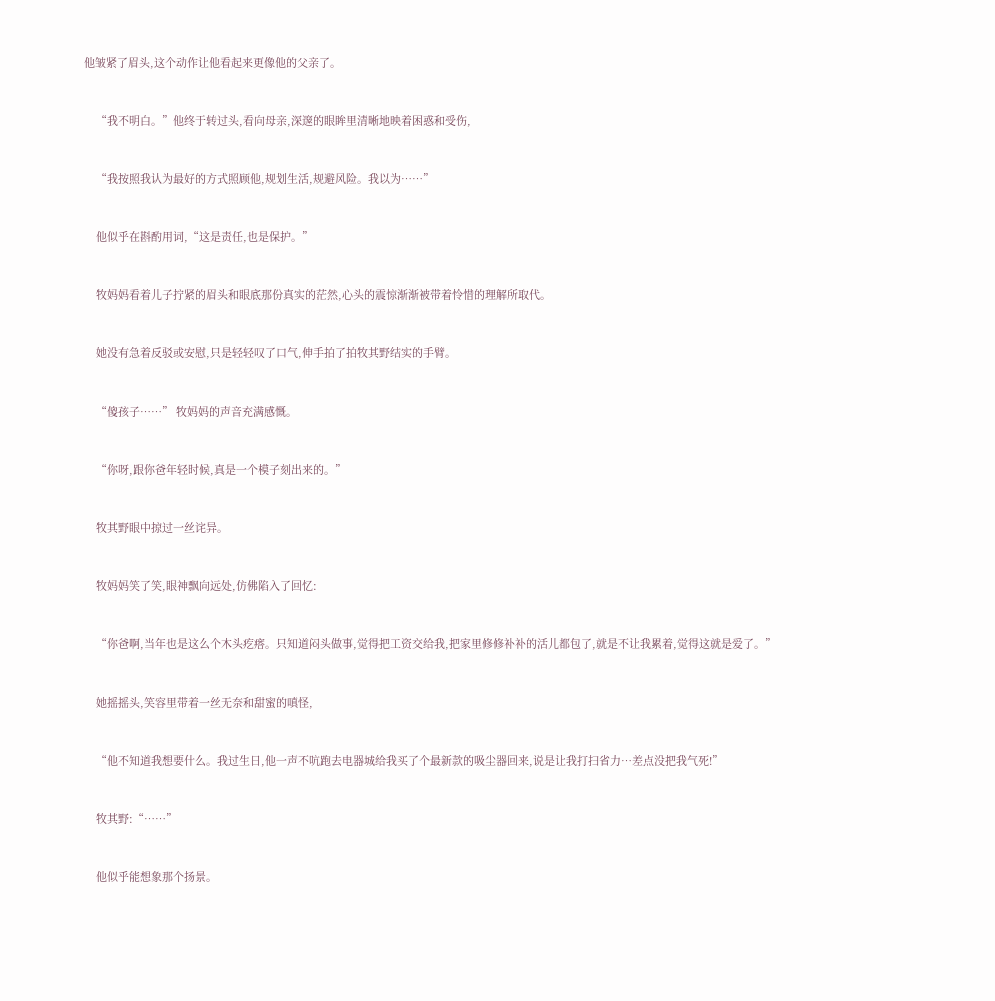他皱紧了眉头,这个动作让他看起来更像他的父亲了。


    “我不明白。”他终于转过头,看向母亲,深邃的眼眸里清晰地映着困惑和受伤,


    “我按照我认为最好的方式照顾他,规划生活,规避风险。我以为……”


    他似乎在斟酌用词,“这是责任,也是保护。”


    牧妈妈看着儿子拧紧的眉头和眼底那份真实的茫然,心头的震惊渐渐被带着怜惜的理解所取代。


    她没有急着反驳或安慰,只是轻轻叹了口气,伸手拍了拍牧其野结实的手臂。


    “傻孩子……” 牧妈妈的声音充满感慨。


    “你呀,跟你爸年轻时候,真是一个模子刻出来的。”


    牧其野眼中掠过一丝诧异。


    牧妈妈笑了笑,眼神飘向远处,仿佛陷入了回忆:


    “你爸啊,当年也是这么个木头疙瘩。只知道闷头做事,觉得把工资交给我,把家里修修补补的活儿都包了,就是不让我累着,觉得这就是爱了。”


    她摇摇头,笑容里带着一丝无奈和甜蜜的嗔怪,


    “他不知道我想要什么。我过生日,他一声不吭跑去电器城给我买了个最新款的吸尘器回来,说是让我打扫省力…差点没把我气死!”


    牧其野:“……”


    他似乎能想象那个扬景。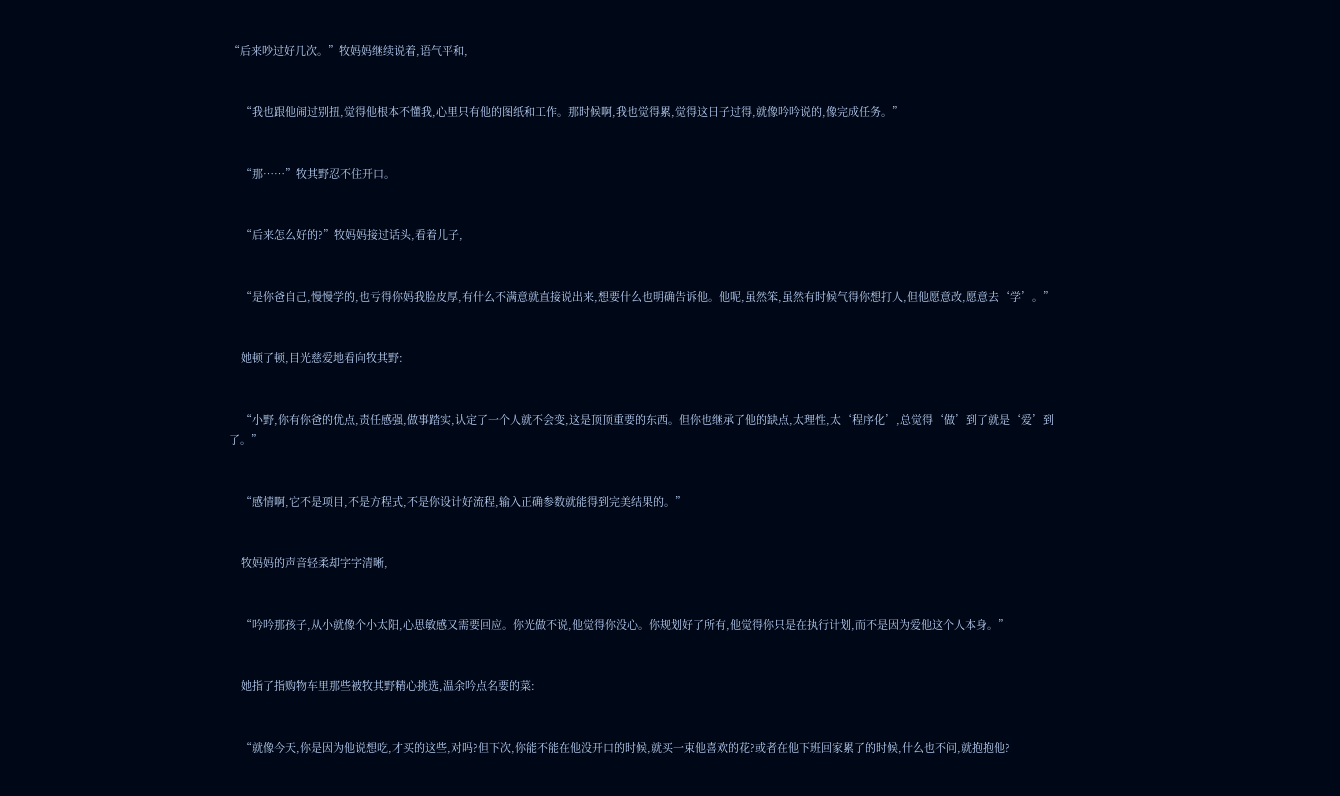“后来吵过好几次。”牧妈妈继续说着,语气平和,


    “我也跟他闹过别扭,觉得他根本不懂我,心里只有他的图纸和工作。那时候啊,我也觉得累,觉得这日子过得,就像吟吟说的,像完成任务。”


    “那……”牧其野忍不住开口。


    “后来怎么好的?”牧妈妈接过话头,看着儿子,


    “是你爸自己,慢慢学的,也亏得你妈我脸皮厚,有什么不满意就直接说出来,想要什么也明确告诉他。他呢,虽然笨,虽然有时候气得你想打人,但他愿意改,愿意去‘学’。”


    她顿了顿,目光慈爱地看向牧其野:


    “小野,你有你爸的优点,责任感强,做事踏实,认定了一个人就不会变,这是顶顶重要的东西。但你也继承了他的缺点,太理性,太‘程序化’,总觉得‘做’到了就是‘爱’到了。”


    “感情啊,它不是项目,不是方程式,不是你设计好流程,输入正确参数就能得到完美结果的。”


    牧妈妈的声音轻柔却字字清晰,


    “吟吟那孩子,从小就像个小太阳,心思敏感又需要回应。你光做不说,他觉得你没心。你规划好了所有,他觉得你只是在执行计划,而不是因为爱他这个人本身。”


    她指了指购物车里那些被牧其野精心挑选,温余吟点名要的菜:


    “就像今天,你是因为他说想吃,才买的这些,对吗?但下次,你能不能在他没开口的时候,就买一束他喜欢的花?或者在他下班回家累了的时候,什么也不问,就抱抱他?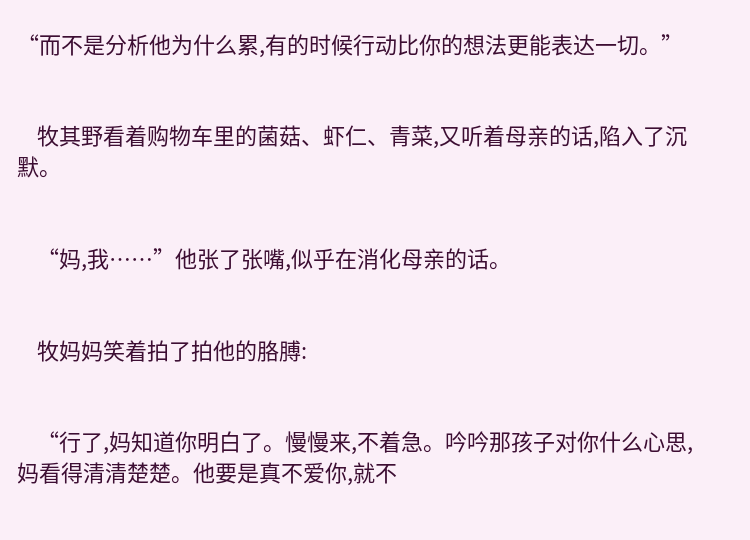“而不是分析他为什么累,有的时候行动比你的想法更能表达一切。”


    牧其野看着购物车里的菌菇、虾仁、青菜,又听着母亲的话,陷入了沉默。


    “妈,我……”他张了张嘴,似乎在消化母亲的话。


    牧妈妈笑着拍了拍他的胳膊:


    “行了,妈知道你明白了。慢慢来,不着急。吟吟那孩子对你什么心思,妈看得清清楚楚。他要是真不爱你,就不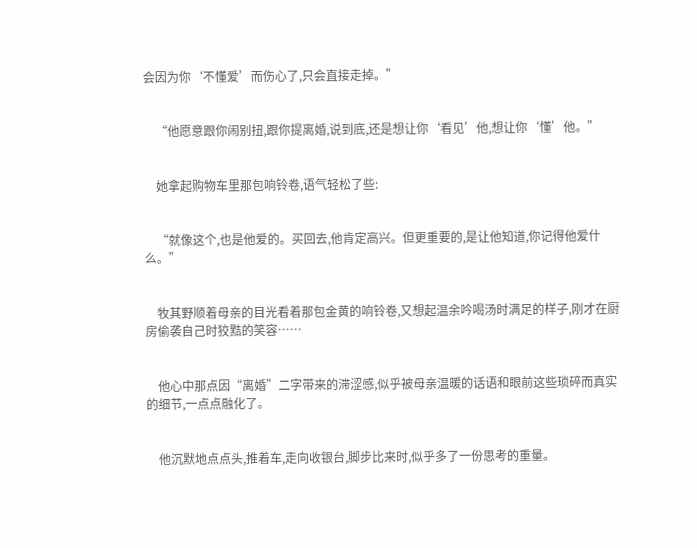会因为你‘不懂爱’而伤心了,只会直接走掉。”


    “他愿意跟你闹别扭,跟你提离婚,说到底,还是想让你‘看见’他,想让你‘懂’他。”


    她拿起购物车里那包响铃卷,语气轻松了些:


    “就像这个,也是他爱的。买回去,他肯定高兴。但更重要的,是让他知道,你记得他爱什么。”


    牧其野顺着母亲的目光看着那包金黄的响铃卷,又想起温余吟喝汤时满足的样子,刚才在厨房偷袭自己时狡黠的笑容……


    他心中那点因“离婚”二字带来的滞涩感,似乎被母亲温暖的话语和眼前这些琐碎而真实的细节,一点点融化了。


    他沉默地点点头,推着车,走向收银台,脚步比来时,似乎多了一份思考的重量。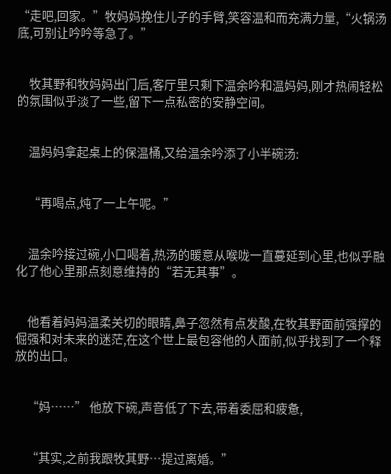“走吧,回家。”牧妈妈挽住儿子的手臂,笑容温和而充满力量,“火锅汤底,可别让吟吟等急了。”


    牧其野和牧妈妈出门后,客厅里只剩下温余吟和温妈妈,刚才热闹轻松的氛围似乎淡了一些,留下一点私密的安静空间。


    温妈妈拿起桌上的保温桶,又给温余吟添了小半碗汤:


    “再喝点,炖了一上午呢。”


    温余吟接过碗,小口喝着,热汤的暖意从喉咙一直蔓延到心里,也似乎融化了他心里那点刻意维持的“若无其事”。


    他看着妈妈温柔关切的眼睛,鼻子忽然有点发酸,在牧其野面前强撑的倔强和对未来的迷茫,在这个世上最包容他的人面前,似乎找到了一个释放的出口。


    “妈……” 他放下碗,声音低了下去,带着委屈和疲惫,


    “其实,之前我跟牧其野…提过离婚。”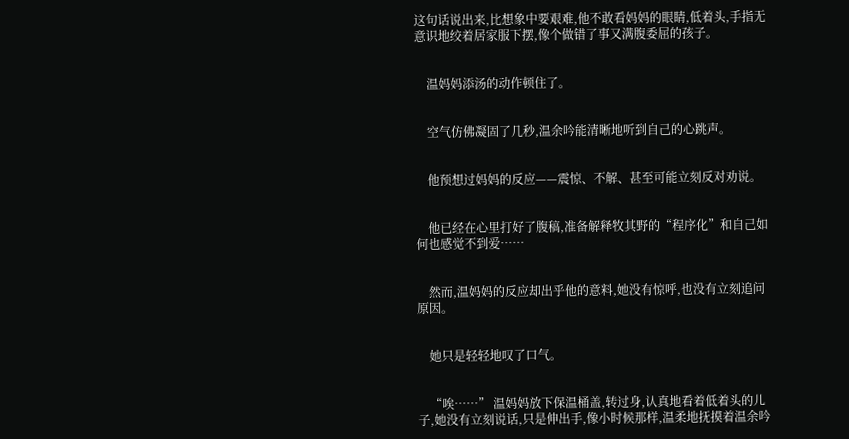这句话说出来,比想象中要艰难,他不敢看妈妈的眼睛,低着头,手指无意识地绞着居家服下摆,像个做错了事又满腹委屈的孩子。


    温妈妈添汤的动作顿住了。


    空气仿佛凝固了几秒,温余吟能清晰地听到自己的心跳声。


    他预想过妈妈的反应——震惊、不解、甚至可能立刻反对劝说。


    他已经在心里打好了腹稿,准备解释牧其野的“程序化”和自己如何也感觉不到爱……


    然而,温妈妈的反应却出乎他的意料,她没有惊呼,也没有立刻追问原因。


    她只是轻轻地叹了口气。


    “唉……” 温妈妈放下保温桶盖,转过身,认真地看着低着头的儿子,她没有立刻说话,只是伸出手,像小时候那样,温柔地抚摸着温余吟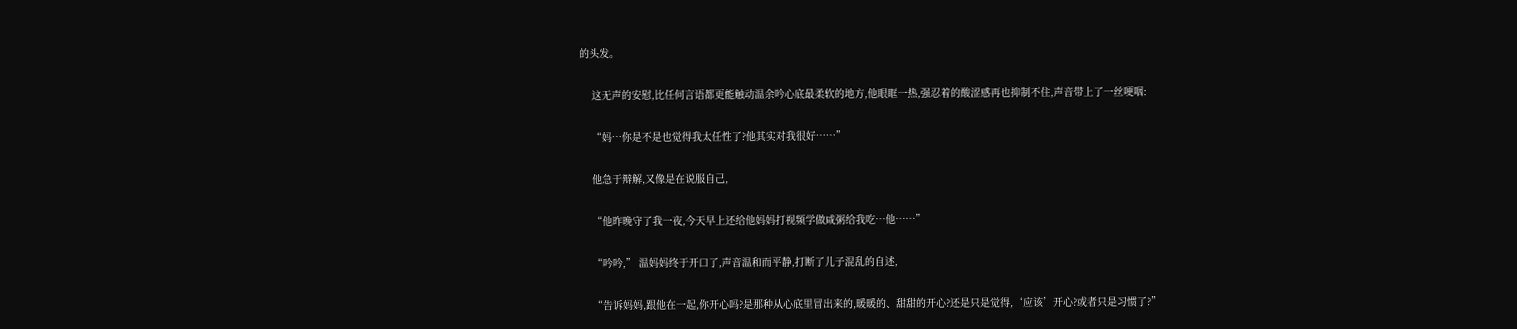的头发。


    这无声的安慰,比任何言语都更能触动温余吟心底最柔软的地方,他眼眶一热,强忍着的酸涩感再也抑制不住,声音带上了一丝哽咽:


    “妈…你是不是也觉得我太任性了?他其实对我很好……”


    他急于辩解,又像是在说服自己,


    “他昨晚守了我一夜,今天早上还给他妈妈打视频学做咸粥给我吃…他……”


    “吟吟,” 温妈妈终于开口了,声音温和而平静,打断了儿子混乱的自述,


    “告诉妈妈,跟他在一起,你开心吗?是那种从心底里冒出来的,暖暖的、甜甜的开心?还是只是觉得,‘应该’开心?或者只是习惯了?”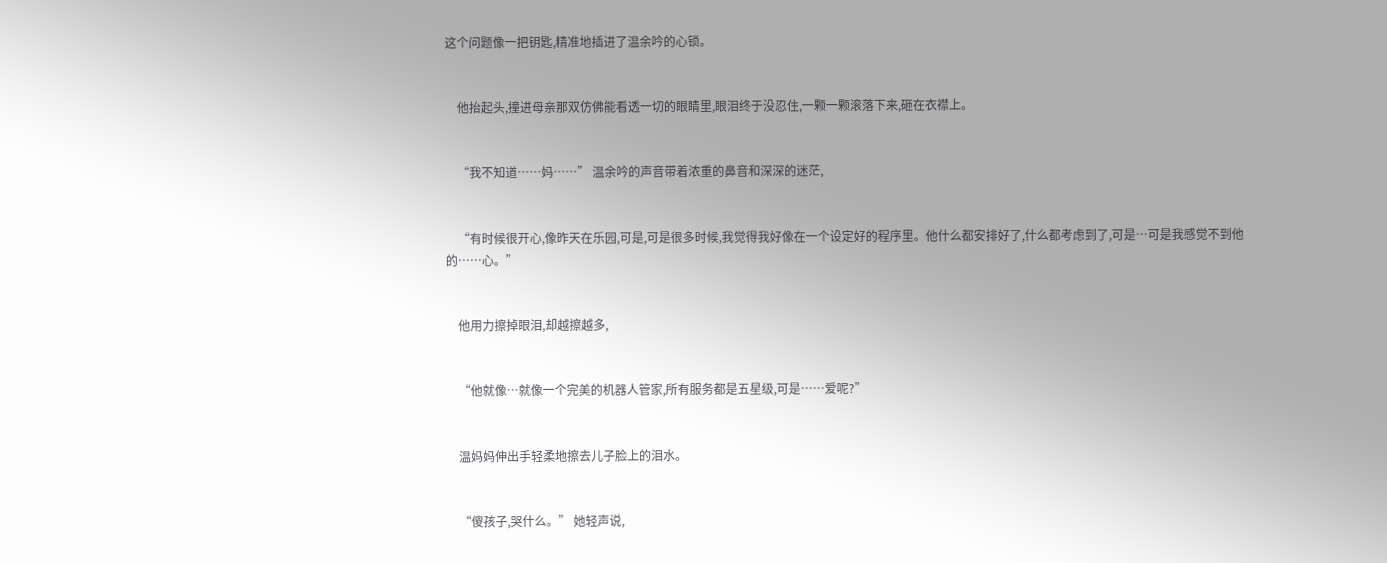这个问题像一把钥匙,精准地插进了温余吟的心锁。


    他抬起头,撞进母亲那双仿佛能看透一切的眼睛里,眼泪终于没忍住,一颗一颗滚落下来,砸在衣襟上。


    “我不知道……妈……” 温余吟的声音带着浓重的鼻音和深深的迷茫,


    “有时候很开心,像昨天在乐园,可是,可是很多时候,我觉得我好像在一个设定好的程序里。他什么都安排好了,什么都考虑到了,可是…可是我感觉不到他的……心。”


    他用力擦掉眼泪,却越擦越多,


    “他就像…就像一个完美的机器人管家,所有服务都是五星级,可是……爱呢?”


    温妈妈伸出手轻柔地擦去儿子脸上的泪水。


    “傻孩子,哭什么。” 她轻声说,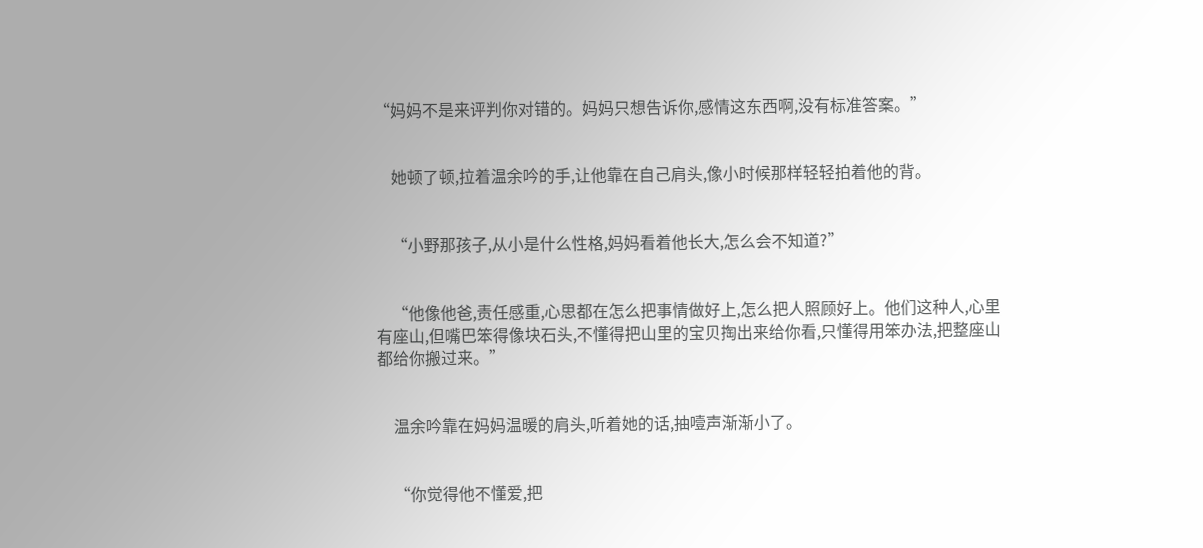“妈妈不是来评判你对错的。妈妈只想告诉你,感情这东西啊,没有标准答案。”


    她顿了顿,拉着温余吟的手,让他靠在自己肩头,像小时候那样轻轻拍着他的背。


    “小野那孩子,从小是什么性格,妈妈看着他长大,怎么会不知道?”


    “他像他爸,责任感重,心思都在怎么把事情做好上,怎么把人照顾好上。他们这种人,心里有座山,但嘴巴笨得像块石头,不懂得把山里的宝贝掏出来给你看,只懂得用笨办法,把整座山都给你搬过来。”


    温余吟靠在妈妈温暖的肩头,听着她的话,抽噎声渐渐小了。


    “你觉得他不懂爱,把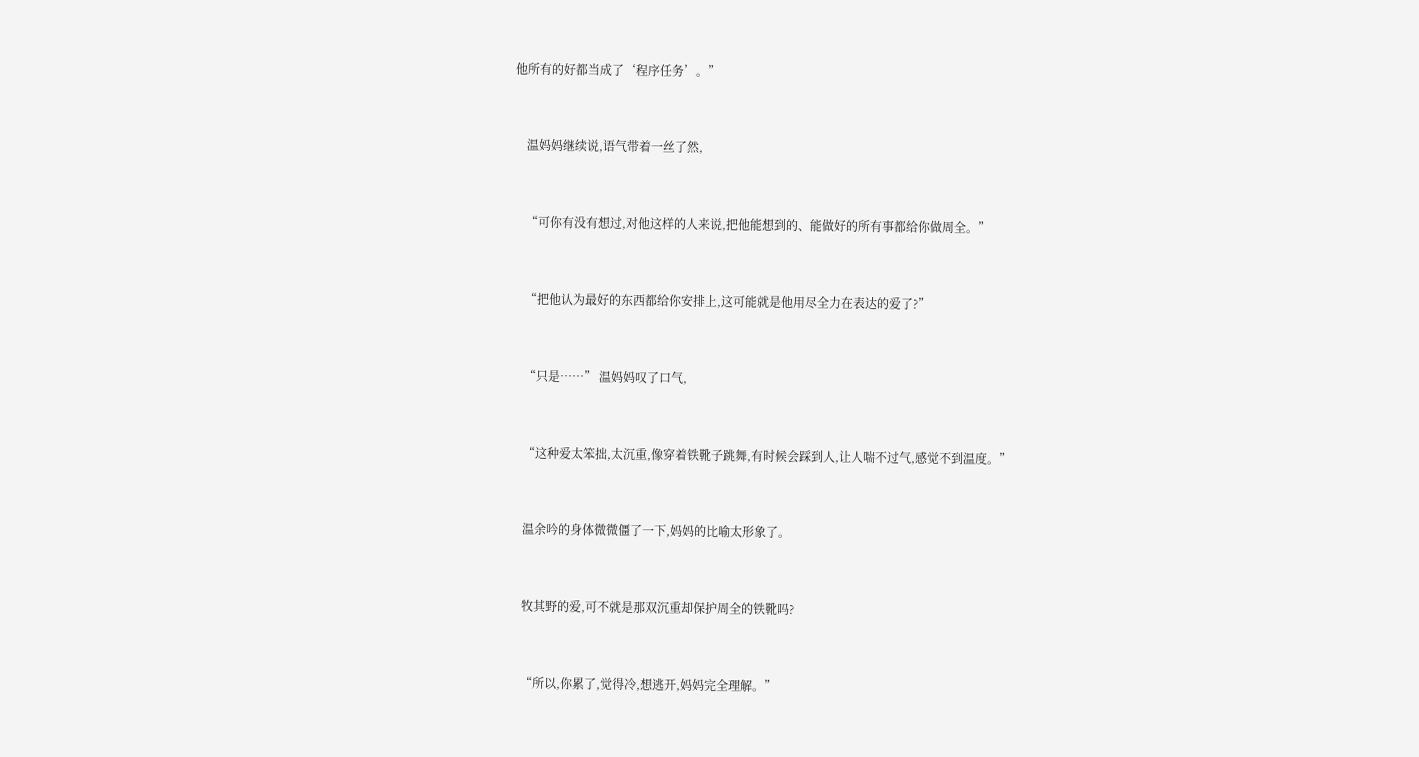他所有的好都当成了‘程序任务’。”


    温妈妈继续说,语气带着一丝了然,


    “可你有没有想过,对他这样的人来说,把他能想到的、能做好的所有事都给你做周全。”


    “把他认为最好的东西都给你安排上,这可能就是他用尽全力在表达的爱了?”


    “只是……” 温妈妈叹了口气,


    “这种爱太笨拙,太沉重,像穿着铁靴子跳舞,有时候会踩到人,让人喘不过气,感觉不到温度。”


    温余吟的身体微微僵了一下,妈妈的比喻太形象了。


    牧其野的爱,可不就是那双沉重却保护周全的铁靴吗?


    “所以,你累了,觉得冷,想逃开,妈妈完全理解。”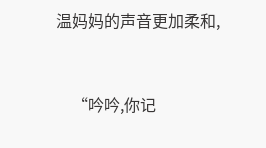温妈妈的声音更加柔和,


    “吟吟,你记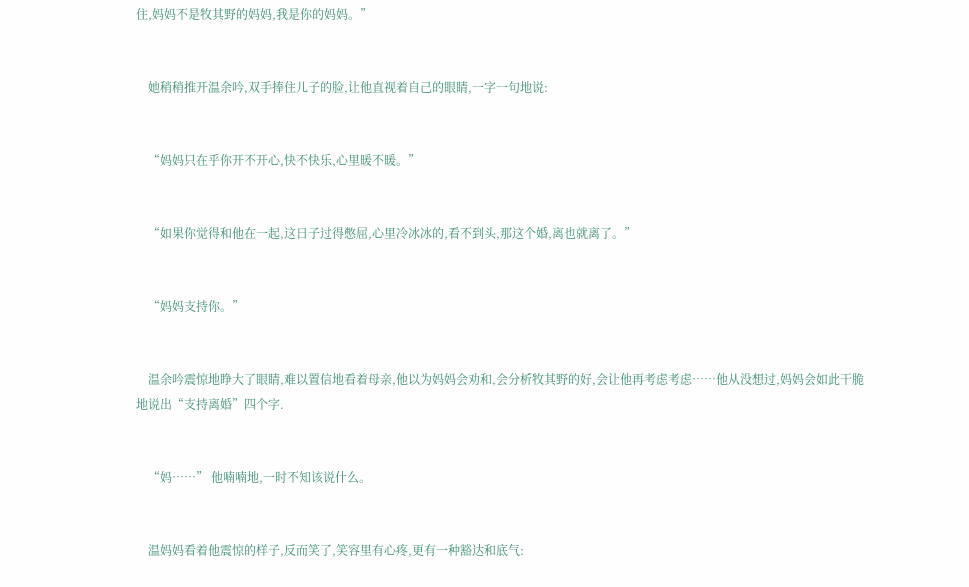住,妈妈不是牧其野的妈妈,我是你的妈妈。”


    她稍稍推开温余吟,双手捧住儿子的脸,让他直视着自己的眼睛,一字一句地说:


    “妈妈只在乎你开不开心,快不快乐,心里暖不暖。”


    “如果你觉得和他在一起,这日子过得憋屈,心里冷冰冰的,看不到头,那这个婚,离也就离了。”


    “妈妈支持你。”


    温余吟震惊地睁大了眼睛,难以置信地看着母亲,他以为妈妈会劝和,会分析牧其野的好,会让他再考虑考虑……他从没想过,妈妈会如此干脆地说出“支持离婚”四个字.


    “妈……” 他喃喃地,一时不知该说什么。


    温妈妈看着他震惊的样子,反而笑了,笑容里有心疼,更有一种豁达和底气: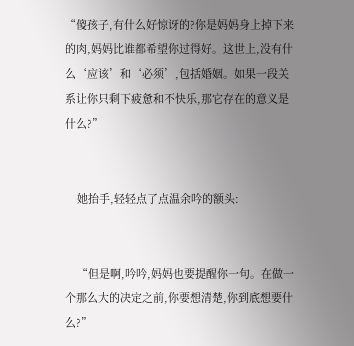“傻孩子,有什么好惊讶的?你是妈妈身上掉下来的肉,妈妈比谁都希望你过得好。这世上,没有什么‘应该’和‘必须’,包括婚姻。如果一段关系让你只剩下疲惫和不快乐,那它存在的意义是什么?”


    她抬手,轻轻点了点温余吟的额头:


    “但是啊,吟吟,妈妈也要提醒你一句。在做一个那么大的决定之前,你要想清楚,你到底想要什么?”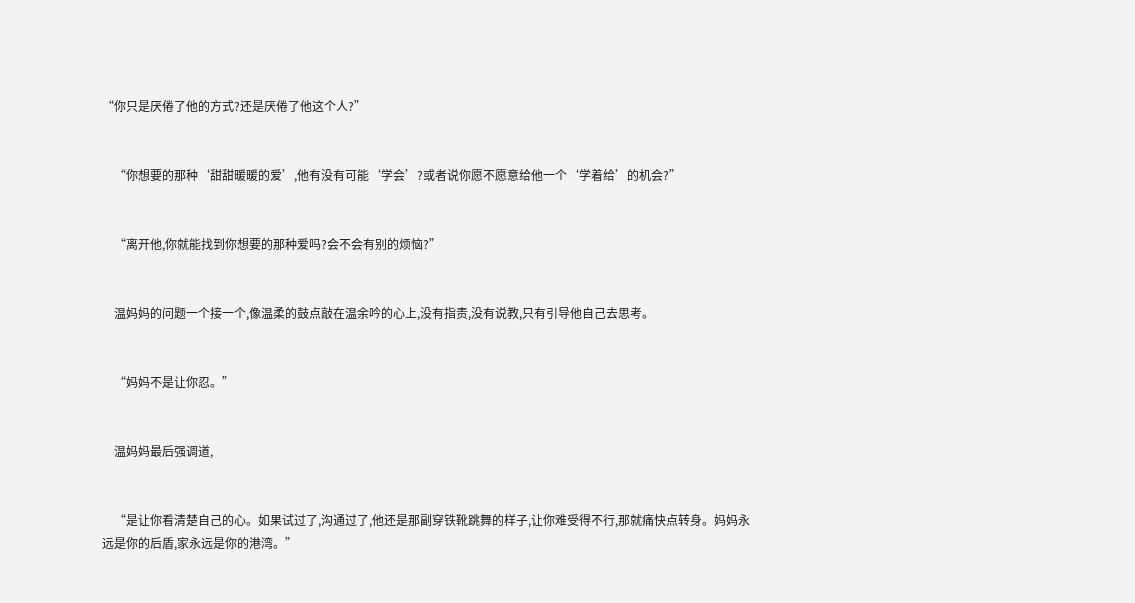“你只是厌倦了他的方式?还是厌倦了他这个人?”


    “你想要的那种‘甜甜暖暖的爱’,他有没有可能‘学会’?或者说你愿不愿意给他一个‘学着给’的机会?”


    “离开他,你就能找到你想要的那种爱吗?会不会有别的烦恼?”


    温妈妈的问题一个接一个,像温柔的鼓点敲在温余吟的心上,没有指责,没有说教,只有引导他自己去思考。


    “妈妈不是让你忍。”


    温妈妈最后强调道,


    “是让你看清楚自己的心。如果试过了,沟通过了,他还是那副穿铁靴跳舞的样子,让你难受得不行,那就痛快点转身。妈妈永远是你的后盾,家永远是你的港湾。”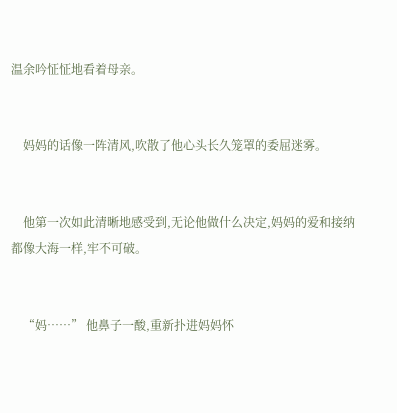温余吟怔怔地看着母亲。


    妈妈的话像一阵清风,吹散了他心头长久笼罩的委屈迷雾。


    他第一次如此清晰地感受到,无论他做什么决定,妈妈的爱和接纳都像大海一样,牢不可破。


    “妈……” 他鼻子一酸,重新扑进妈妈怀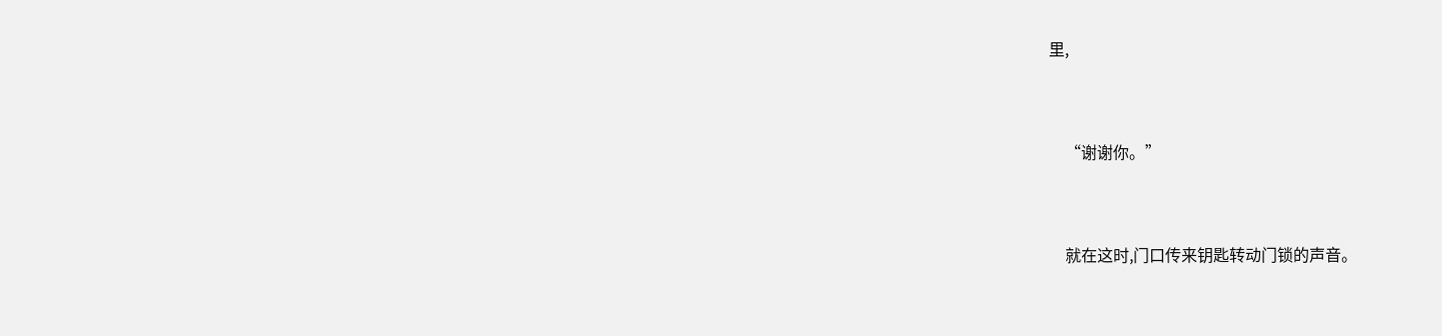里,


    “谢谢你。”


    就在这时,门口传来钥匙转动门锁的声音。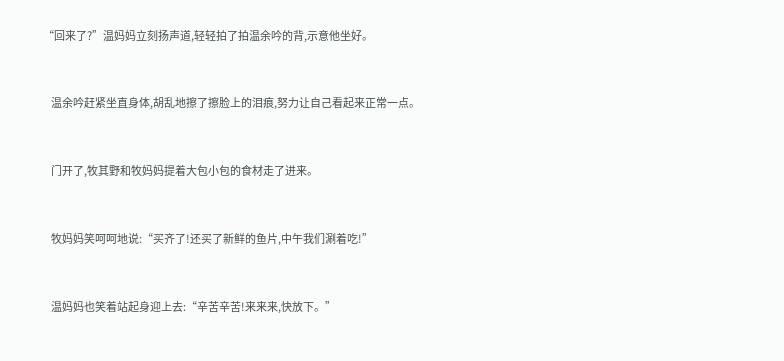“回来了?”温妈妈立刻扬声道,轻轻拍了拍温余吟的背,示意他坐好。


    温余吟赶紧坐直身体,胡乱地擦了擦脸上的泪痕,努力让自己看起来正常一点。


    门开了,牧其野和牧妈妈提着大包小包的食材走了进来。


    牧妈妈笑呵呵地说:“买齐了!还买了新鲜的鱼片,中午我们涮着吃!”


    温妈妈也笑着站起身迎上去:“辛苦辛苦!来来来,快放下。”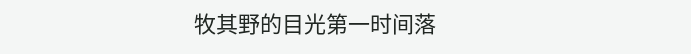牧其野的目光第一时间落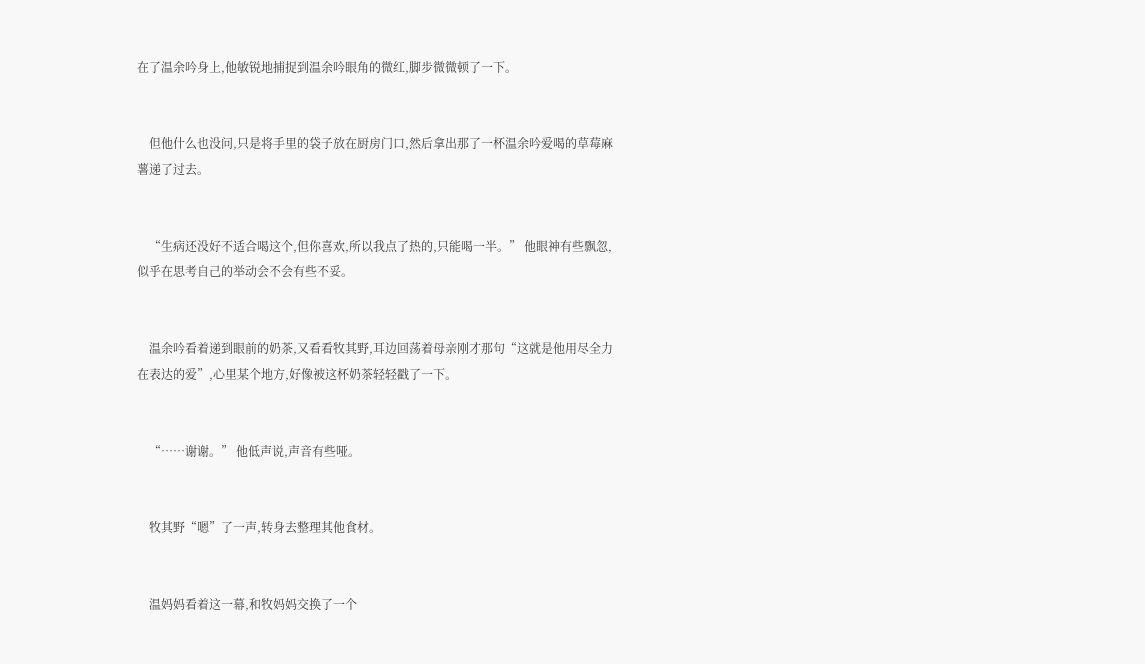在了温余吟身上,他敏锐地捕捉到温余吟眼角的微红,脚步微微顿了一下。


    但他什么也没问,只是将手里的袋子放在厨房门口,然后拿出那了一杯温余吟爱喝的草莓麻薯递了过去。


    “生病还没好不适合喝这个,但你喜欢,所以我点了热的,只能喝一半。” 他眼神有些飘忽,似乎在思考自己的举动会不会有些不妥。


    温余吟看着递到眼前的奶茶,又看看牧其野,耳边回荡着母亲刚才那句“这就是他用尽全力在表达的爱”,心里某个地方,好像被这杯奶茶轻轻戳了一下。


    “……谢谢。” 他低声说,声音有些哑。


    牧其野“嗯”了一声,转身去整理其他食材。


    温妈妈看着这一幕,和牧妈妈交换了一个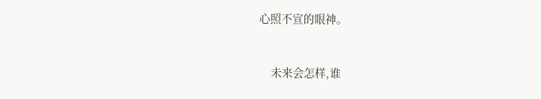心照不宣的眼神。


    未来会怎样,谁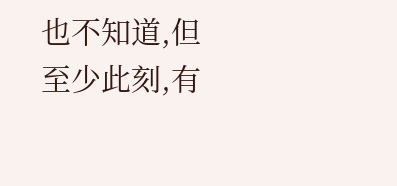也不知道,但至少此刻,有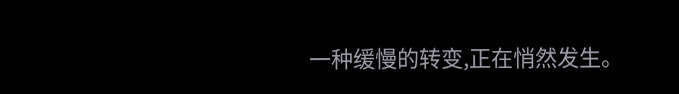一种缓慢的转变,正在悄然发生。